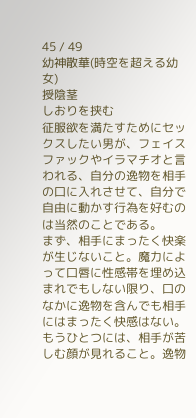45 / 49
幼神散華(時空を超える幼女)
授陰茎
しおりを挟む
征服欲を満たすためにセックスしたい男が、フェイスファックやイラマチオと言われる、自分の逸物を相手の口に入れさせて、自分で自由に動かす行為を好むのは当然のことである。
まず、相手にまったく快楽が生じないこと。魔力によって口唇に性感帯を埋め込まれでもしない限り、口のなかに逸物を含んでも相手にはまったく快感はない。
もうひとつには、相手が苦しむ顔が見れること。逸物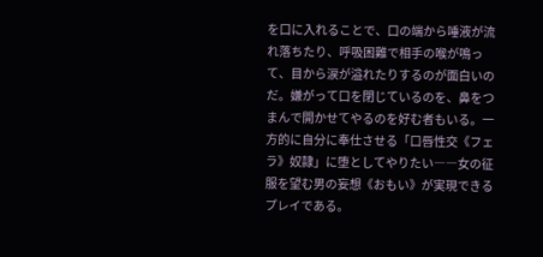を口に入れることで、口の端から唾液が流れ落ちたり、呼吸困難で相手の喉が鳴って、目から涙が溢れたりするのが面白いのだ。嫌がって口を閉じているのを、鼻をつまんで開かせてやるのを好む者もいる。一方的に自分に奉仕させる「口唇性交《フェラ》奴隷」に堕としてやりたい――女の征服を望む男の妄想《おもい》が実現できるプレイである。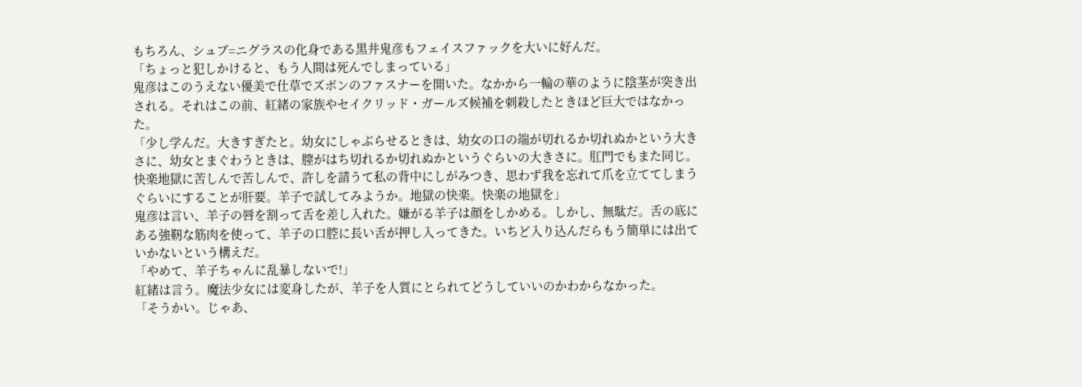もちろん、シュブ=ニグラスの化身である黒井鬼彦もフェイスファックを大いに好んだ。
「ちょっと犯しかけると、もう人間は死んでしまっている」
鬼彦はこのうえない優美で仕草でズボンのファスナーを開いた。なかから一輪の華のように陰茎が突き出される。それはこの前、紅緒の家族やセイクリッド・ガールズ候補を刺殺したときほど巨大ではなかった。
「少し学んだ。大きすぎたと。幼女にしゃぶらせるときは、幼女の口の端が切れるか切れぬかという大きさに、幼女とまぐわうときは、膣がはち切れるか切れぬかというぐらいの大きさに。肛門でもまた同じ。快楽地獄に苦しんで苦しんで、許しを請うて私の背中にしがみつき、思わず我を忘れて爪を立ててしまうぐらいにすることが肝要。羊子で試してみようか。地獄の快楽。快楽の地獄を」
鬼彦は言い、羊子の唇を割って舌を差し入れた。嫌がる羊子は顔をしかめる。しかし、無駄だ。舌の底にある強靭な筋肉を使って、羊子の口腔に長い舌が押し入ってきた。いちど入り込んだらもう簡単には出ていかないという構えだ。
「やめて、羊子ちゃんに乱暴しないで!」
紅緒は言う。魔法少女には変身したが、羊子を人質にとられてどうしていいのかわからなかった。
「そうかい。じゃあ、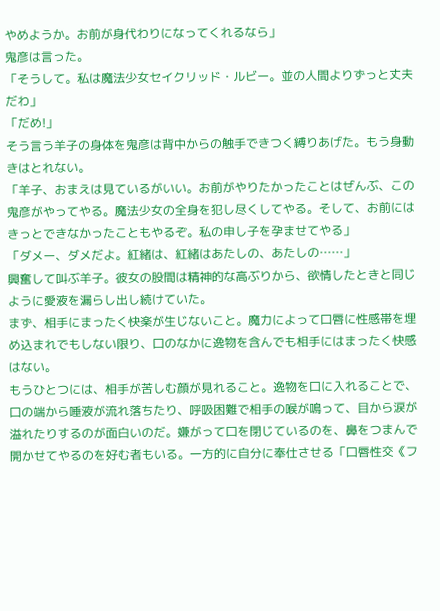やめようか。お前が身代わりになってくれるなら」
鬼彦は言った。
「そうして。私は魔法少女セイクリッド・ルビー。並の人間よりずっと丈夫だわ」
「だめ!」
そう言う羊子の身体を鬼彦は背中からの触手できつく縛りあげた。もう身動きはとれない。
「羊子、おまえは見ているがいい。お前がやりたかったことはぜんぶ、この鬼彦がやってやる。魔法少女の全身を犯し尽くしてやる。そして、お前にはきっとできなかったこともやるぞ。私の申し子を孕ませてやる」
「ダメー、ダメだよ。紅緒は、紅緒はあたしの、あたしの……」
興奮して叫ぶ羊子。彼女の股間は精神的な高ぶりから、欲情したときと同じように愛液を漏らし出し続けていた。
まず、相手にまったく快楽が生じないこと。魔力によって口唇に性感帯を埋め込まれでもしない限り、口のなかに逸物を含んでも相手にはまったく快感はない。
もうひとつには、相手が苦しむ顔が見れること。逸物を口に入れることで、口の端から唾液が流れ落ちたり、呼吸困難で相手の喉が鳴って、目から涙が溢れたりするのが面白いのだ。嫌がって口を閉じているのを、鼻をつまんで開かせてやるのを好む者もいる。一方的に自分に奉仕させる「口唇性交《フ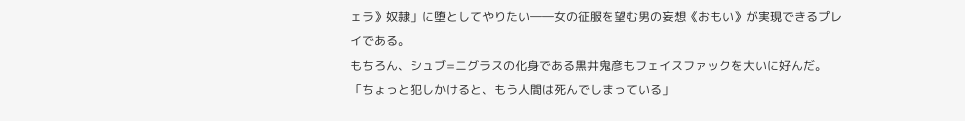ェラ》奴隷」に堕としてやりたい――女の征服を望む男の妄想《おもい》が実現できるプレイである。
もちろん、シュブ=ニグラスの化身である黒井鬼彦もフェイスファックを大いに好んだ。
「ちょっと犯しかけると、もう人間は死んでしまっている」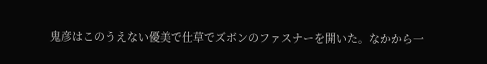鬼彦はこのうえない優美で仕草でズボンのファスナーを開いた。なかから一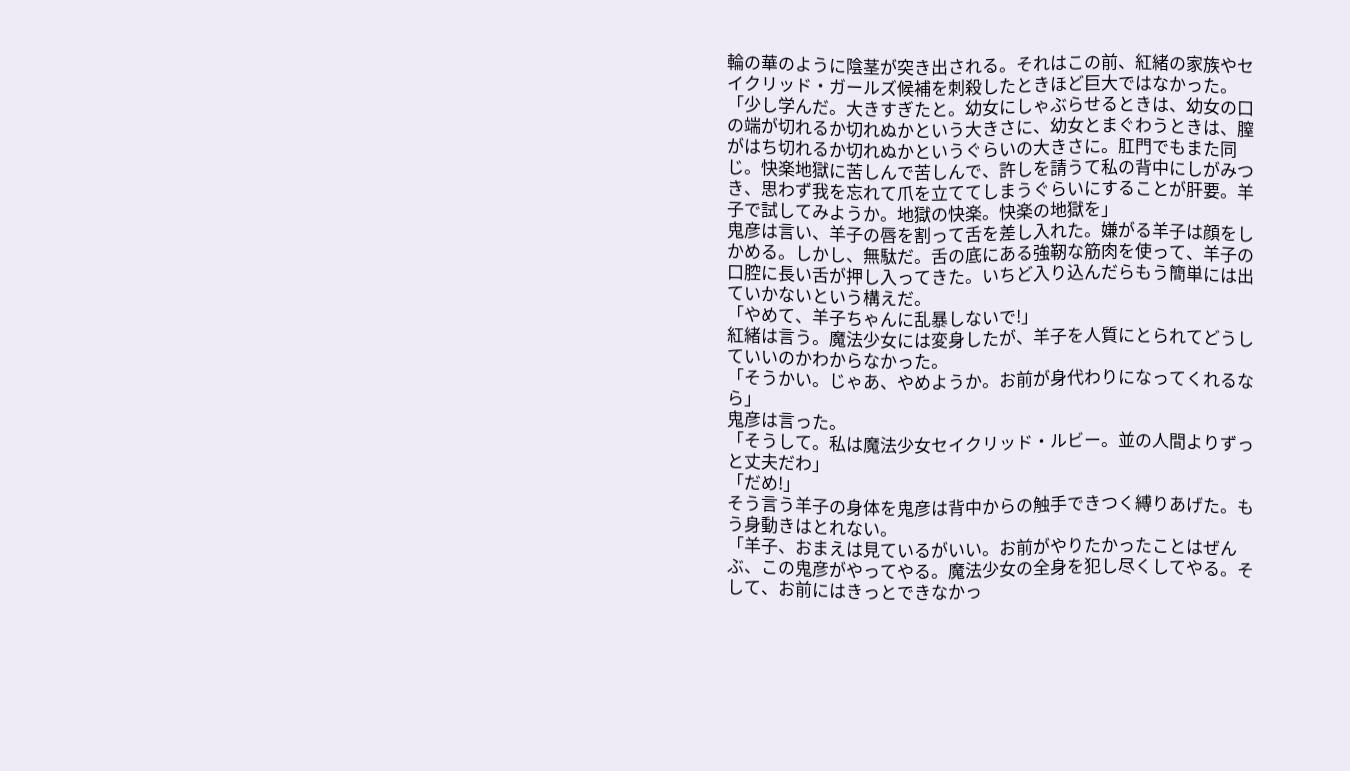輪の華のように陰茎が突き出される。それはこの前、紅緒の家族やセイクリッド・ガールズ候補を刺殺したときほど巨大ではなかった。
「少し学んだ。大きすぎたと。幼女にしゃぶらせるときは、幼女の口の端が切れるか切れぬかという大きさに、幼女とまぐわうときは、膣がはち切れるか切れぬかというぐらいの大きさに。肛門でもまた同じ。快楽地獄に苦しんで苦しんで、許しを請うて私の背中にしがみつき、思わず我を忘れて爪を立ててしまうぐらいにすることが肝要。羊子で試してみようか。地獄の快楽。快楽の地獄を」
鬼彦は言い、羊子の唇を割って舌を差し入れた。嫌がる羊子は顔をしかめる。しかし、無駄だ。舌の底にある強靭な筋肉を使って、羊子の口腔に長い舌が押し入ってきた。いちど入り込んだらもう簡単には出ていかないという構えだ。
「やめて、羊子ちゃんに乱暴しないで!」
紅緒は言う。魔法少女には変身したが、羊子を人質にとられてどうしていいのかわからなかった。
「そうかい。じゃあ、やめようか。お前が身代わりになってくれるなら」
鬼彦は言った。
「そうして。私は魔法少女セイクリッド・ルビー。並の人間よりずっと丈夫だわ」
「だめ!」
そう言う羊子の身体を鬼彦は背中からの触手できつく縛りあげた。もう身動きはとれない。
「羊子、おまえは見ているがいい。お前がやりたかったことはぜんぶ、この鬼彦がやってやる。魔法少女の全身を犯し尽くしてやる。そして、お前にはきっとできなかっ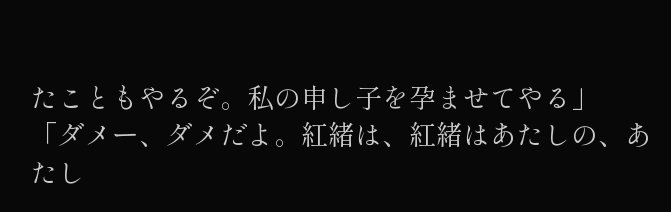たこともやるぞ。私の申し子を孕ませてやる」
「ダメー、ダメだよ。紅緒は、紅緒はあたしの、あたし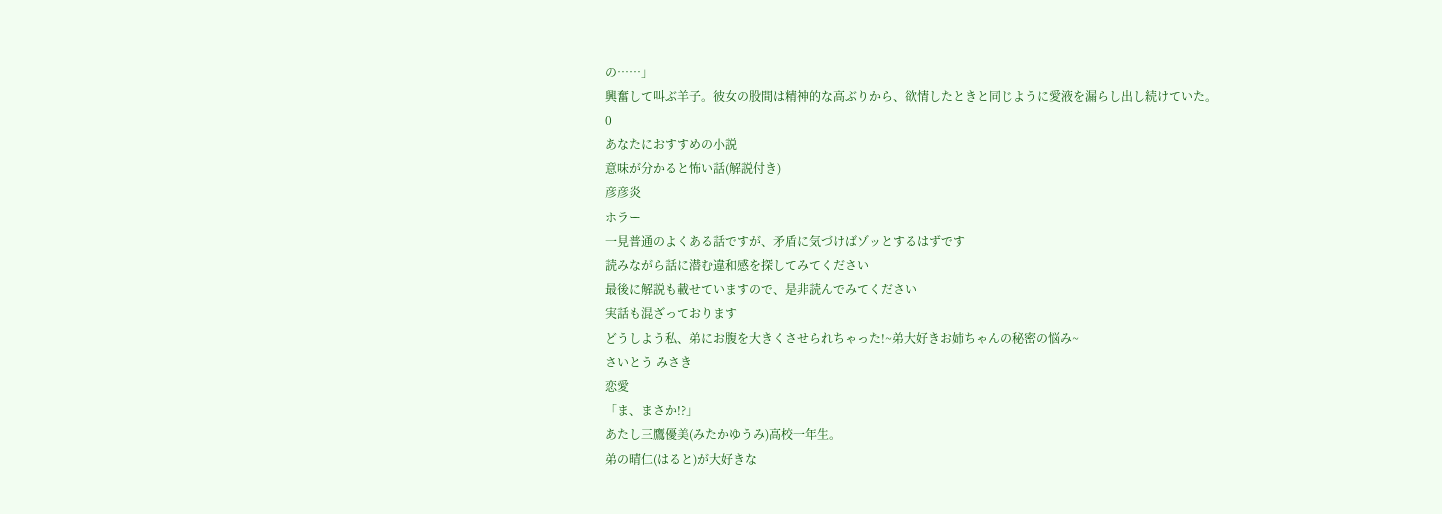の……」
興奮して叫ぶ羊子。彼女の股間は精神的な高ぶりから、欲情したときと同じように愛液を漏らし出し続けていた。
0
あなたにおすすめの小説
意味が分かると怖い話(解説付き)
彦彦炎
ホラー
一見普通のよくある話ですが、矛盾に気づけばゾッとするはずです
読みながら話に潜む違和感を探してみてください
最後に解説も載せていますので、是非読んでみてください
実話も混ざっております
どうしよう私、弟にお腹を大きくさせられちゃった!~弟大好きお姉ちゃんの秘密の悩み~
さいとう みさき
恋愛
「ま、まさか!?」
あたし三鷹優美(みたかゆうみ)高校一年生。
弟の晴仁(はると)が大好きな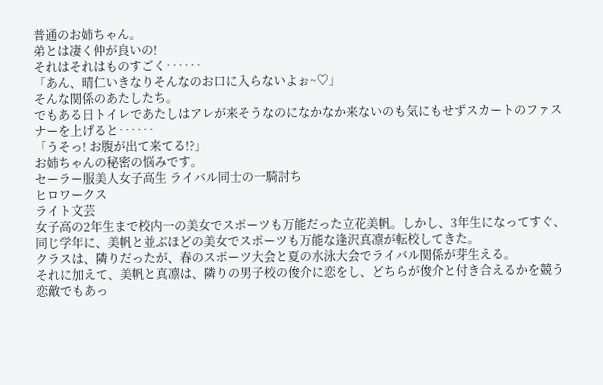普通のお姉ちゃん。
弟とは凄く仲が良いの!
それはそれはものすごく‥‥‥
「あん、晴仁いきなりそんなのお口に入らないよぉ~♡」
そんな関係のあたしたち。
でもある日トイレであたしはアレが来そうなのになかなか来ないのも気にもせずスカートのファスナーを上げると‥‥‥
「うそっ! お腹が出て来てる!?」
お姉ちゃんの秘密の悩みです。
セーラー服美人女子高生 ライバル同士の一騎討ち
ヒロワークス
ライト文芸
女子高の2年生まで校内一の美女でスポーツも万能だった立花美帆。しかし、3年生になってすぐ、同じ学年に、美帆と並ぶほどの美女でスポーツも万能な逢沢真凛が転校してきた。
クラスは、隣りだったが、春のスポーツ大会と夏の水泳大会でライバル関係が芽生える。
それに加えて、美帆と真凛は、隣りの男子校の俊介に恋をし、どちらが俊介と付き合えるかを競う恋敵でもあっ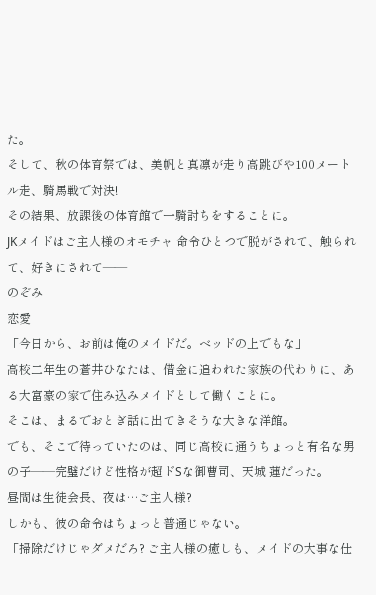た。
そして、秋の体育祭では、美帆と真凛が走り高跳びや100メートル走、騎馬戦で対決!
その結果、放課後の体育館で一騎討ちをすることに。
JKメイドはご主人様のオモチャ 命令ひとつで脱がされて、触られて、好きにされて――
のぞみ
恋愛
「今日から、お前は俺のメイドだ。ベッドの上でもな」
高校二年生の蒼井ひなたは、借金に追われた家族の代わりに、ある大富豪の家で住み込みメイドとして働くことに。
そこは、まるでおとぎ話に出てきそうな大きな洋館。
でも、そこで待っていたのは、同じ高校に通うちょっと有名な男の子――完璧だけど性格が超ドSな御曹司、天城 蓮だった。
昼間は生徒会長、夜は…ご主人様?
しかも、彼の命令はちょっと普通じゃない。
「掃除だけじゃダメだろ? ご主人様の癒しも、メイドの大事な仕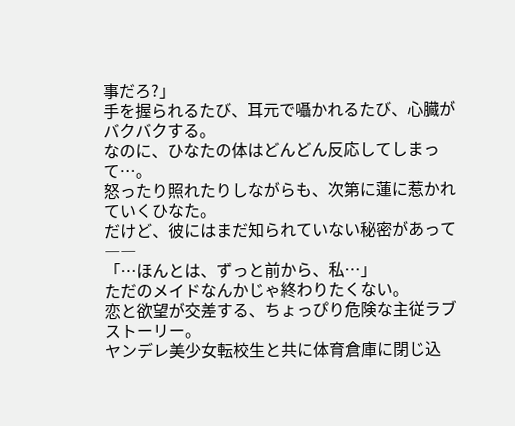事だろ?」
手を握られるたび、耳元で囁かれるたび、心臓がバクバクする。
なのに、ひなたの体はどんどん反応してしまって…。
怒ったり照れたりしながらも、次第に蓮に惹かれていくひなた。
だけど、彼にはまだ知られていない秘密があって――
「…ほんとは、ずっと前から、私…」
ただのメイドなんかじゃ終わりたくない。
恋と欲望が交差する、ちょっぴり危険な主従ラブストーリー。
ヤンデレ美少女転校生と共に体育倉庫に閉じ込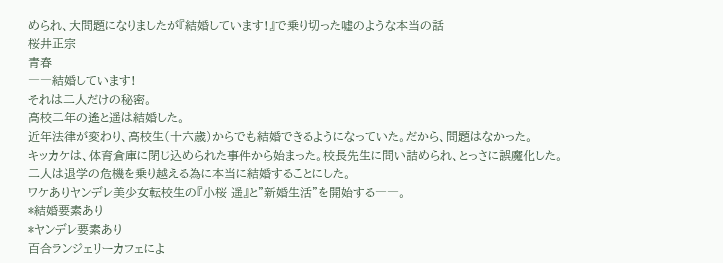められ、大問題になりましたが『結婚しています!』で乗り切った嘘のような本当の話
桜井正宗
青春
――結婚しています!
それは二人だけの秘密。
高校二年の遙と遥は結婚した。
近年法律が変わり、高校生(十六歳)からでも結婚できるようになっていた。だから、問題はなかった。
キッカケは、体育倉庫に閉じ込められた事件から始まった。校長先生に問い詰められ、とっさに誤魔化した。二人は退学の危機を乗り越える為に本当に結婚することにした。
ワケありヤンデレ美少女転校生の『小桜 遥』と”新婚生活”を開始する――。
*結婚要素あり
*ヤンデレ要素あり
百合ランジェリーカフェによ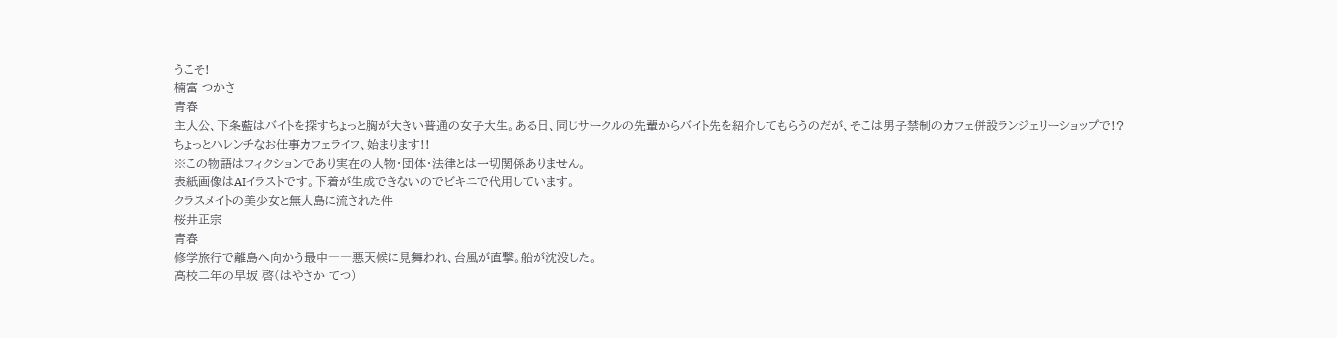うこそ!
楠富 つかさ
青春
主人公、下条藍はバイトを探すちょっと胸が大きい普通の女子大生。ある日、同じサークルの先輩からバイト先を紹介してもらうのだが、そこは男子禁制のカフェ併設ランジェリーショップで!?
ちょっとハレンチなお仕事カフェライフ、始まります!!
※この物語はフィクションであり実在の人物・団体・法律とは一切関係ありません。
表紙画像はAIイラストです。下着が生成できないのでビキニで代用しています。
クラスメイトの美少女と無人島に流された件
桜井正宗
青春
修学旅行で離島へ向かう最中――悪天候に見舞われ、台風が直撃。船が沈没した。
高校二年の早坂 啓(はやさか てつ)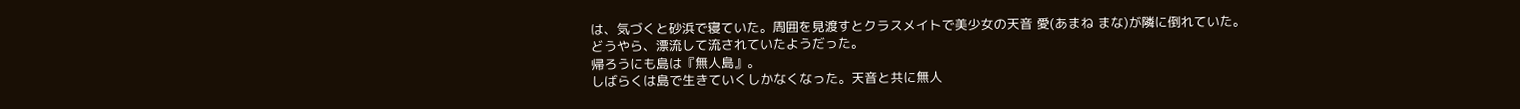は、気づくと砂浜で寝ていた。周囲を見渡すとクラスメイトで美少女の天音 愛(あまね まな)が隣に倒れていた。
どうやら、漂流して流されていたようだった。
帰ろうにも島は『無人島』。
しばらくは島で生きていくしかなくなった。天音と共に無人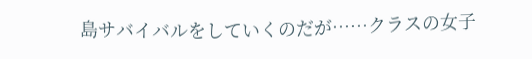島サバイバルをしていくのだが……クラスの女子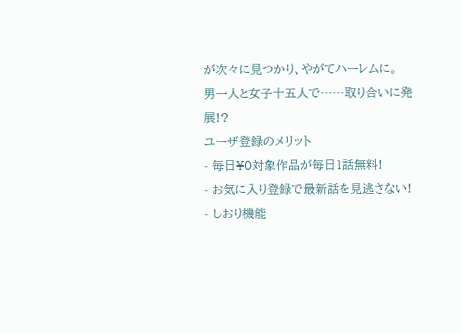が次々に見つかり、やがてハーレムに。
男一人と女子十五人で……取り合いに発展!?
ユーザ登録のメリット
- 毎日¥0対象作品が毎日1話無料!
- お気に入り登録で最新話を見逃さない!
- しおり機能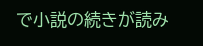で小説の続きが読み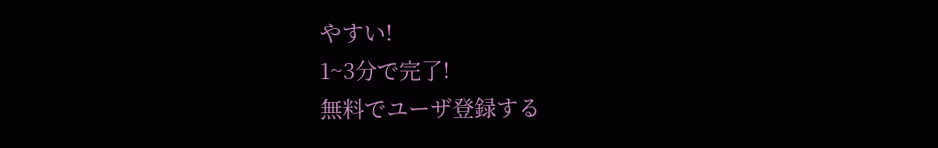やすい!
1~3分で完了!
無料でユーザ登録する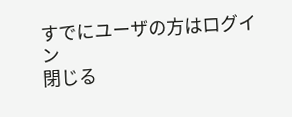すでにユーザの方はログイン
閉じる